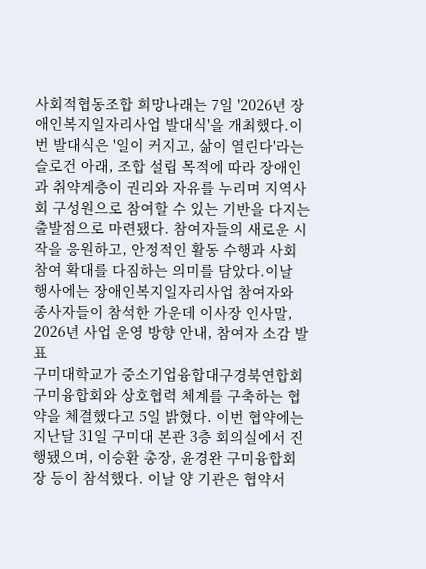사회적협동조합 희망나래는 7일 '2026년 장애인복지일자리사업 발대식'을 개최했다.이번 발대식은 '일이 커지고, 삶이 열린다'라는 슬로건 아래, 조합 설립 목적에 따라 장애인과 취약계층이 권리와 자유를 누리며 지역사회 구성원으로 참여할 수 있는 기반을 다지는 출발점으로 마련됐다. 참여자들의 새로운 시작을 응원하고, 안정적인 활동 수행과 사회참여 확대를 다짐하는 의미를 담았다.이날 행사에는 장애인복지일자리사업 참여자와 종사자들이 참석한 가운데 이사장 인사말, 2026년 사업 운영 방향 안내, 참여자 소감 발표
구미대학교가 중소기업융합대구경북연합회 구미융합회와 상호협력 체계를 구축하는 협약을 체결했다고 5일 밝혔다. 이번 협약에는 지난달 31일 구미대 본관 3층 회의실에서 진행됐으며, 이승환 총장, 윤경완 구미융합회장 등이 참석했다. 이날 양 기관은 협약서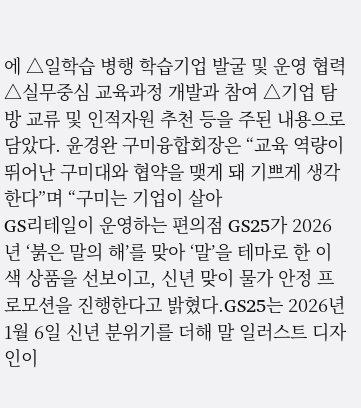에 △일학습 병행 학습기업 발굴 및 운영 협력 △실무중심 교육과정 개발과 참여 △기업 탐방 교류 및 인적자원 추천 등을 주된 내용으로 담았다. 윤경완 구미융합회장은 “교육 역량이 뛰어난 구미대와 협약을 맺게 돼 기쁘게 생각한다”며 “구미는 기업이 살아
GS리테일이 운영하는 편의점 GS25가 2026년 ‘붉은 말의 해’를 맞아 ‘말’을 테마로 한 이색 상품을 선보이고, 신년 맞이 물가 안정 프로모션을 진행한다고 밝혔다.GS25는 2026년 1월 6일 신년 분위기를 더해 말 일러스트 디자인이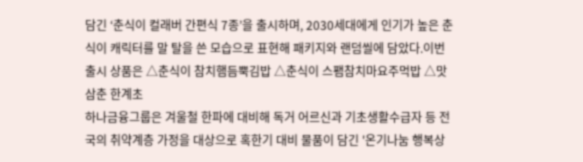담긴 ‘춘식이 컬래버 간편식 7종’을 출시하며, 2030세대에게 인기가 높은 춘식이 캐릭터를 말 탈을 쓴 모습으로 표현해 패키지와 랜덤씰에 담았다.이번 출시 상품은 △춘식이 참치햄듬뿍김밥 △춘식이 스팸참치마요주먹밥 △맛삼춘 한계초
하나금융그룹은 겨울철 한파에 대비해 독거 어르신과 기초생활수급자 등 전국의 취약계층 가정을 대상으로 혹한기 대비 물품이 담긴 '온기나눔 행복상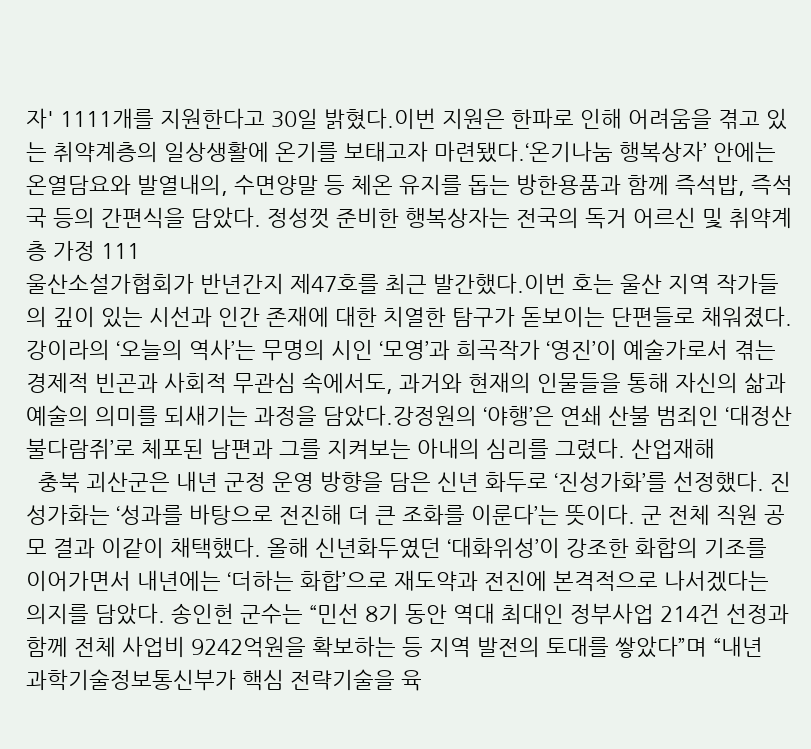자' 1111개를 지원한다고 30일 밝혔다.이번 지원은 한파로 인해 어려움을 겪고 있는 취약계층의 일상생활에 온기를 보태고자 마련됐다.‘온기나눔 행복상자’ 안에는 온열담요와 발열내의, 수면양말 등 체온 유지를 돕는 방한용품과 함께 즉석밥, 즉석국 등의 간편식을 담았다. 정성껏 준비한 행복상자는 전국의 독거 어르신 및 취약계층 가정 111
울산소설가협회가 반년간지 제47호를 최근 발간했다.이번 호는 울산 지역 작가들의 깊이 있는 시선과 인간 존재에 대한 치열한 탐구가 돋보이는 단편들로 채워졌다.강이라의 ‘오늘의 역사’는 무명의 시인 ‘모영’과 희곡작가 ‘영진’이 예술가로서 겪는 경제적 빈곤과 사회적 무관심 속에서도, 과거와 현재의 인물들을 통해 자신의 삶과 예술의 의미를 되새기는 과정을 담았다.강정원의 ‘야행’은 연쇄 산불 범죄인 ‘대정산 불다람쥐’로 체포된 남편과 그를 지켜보는 아내의 심리를 그렸다. 산업재해
  충북 괴산군은 내년 군정 운영 방향을 담은 신년 화두로 ‘진성가화’를 선정했다. 진성가화는 ‘성과를 바탕으로 전진해 더 큰 조화를 이룬다’는 뜻이다. 군 전체 직원 공모 결과 이같이 채택했다. 올해 신년화두였던 ‘대화위성’이 강조한 화합의 기조를 이어가면서 내년에는 ‘더하는 화합’으로 재도약과 전진에 본격적으로 나서겠다는 의지를 담았다. 송인헌 군수는 “민선 8기 동안 역대 최대인 정부사업 214건 선정과 함께 전체 사업비 9242억원을 확보하는 등 지역 발전의 토대를 쌓았다”며 “내년
과학기술정보통신부가 핵심 전략기술을 육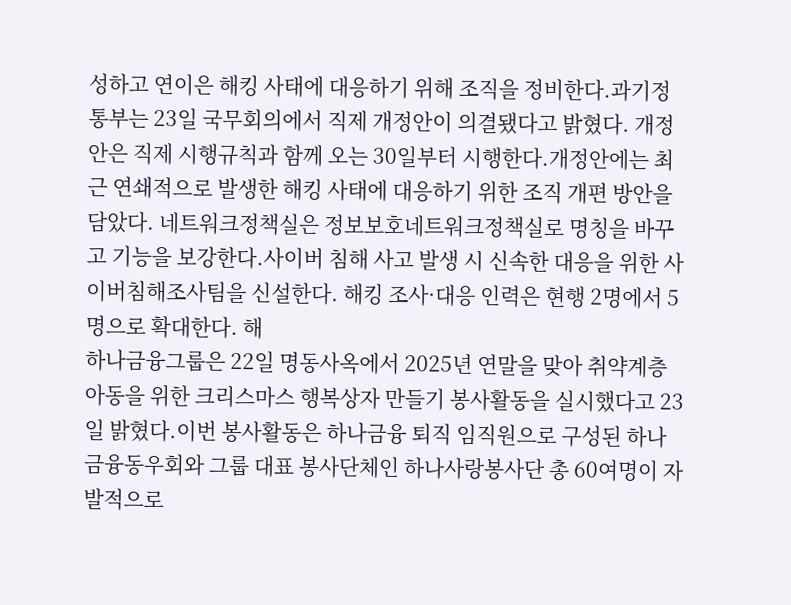성하고 연이은 해킹 사태에 대응하기 위해 조직을 정비한다.과기정통부는 23일 국무회의에서 직제 개정안이 의결됐다고 밝혔다. 개정안은 직제 시행규칙과 함께 오는 30일부터 시행한다.개정안에는 최근 연쇄적으로 발생한 해킹 사태에 대응하기 위한 조직 개편 방안을 담았다. 네트워크정책실은 정보보호네트워크정책실로 명칭을 바꾸고 기능을 보강한다.사이버 침해 사고 발생 시 신속한 대응을 위한 사이버침해조사팀을 신설한다. 해킹 조사·대응 인력은 현행 2명에서 5명으로 확대한다. 해
하나금융그룹은 22일 명동사옥에서 2025년 연말을 맞아 취약계층 아동을 위한 크리스마스 행복상자 만들기 봉사활동을 실시했다고 23일 밝혔다.이번 봉사활동은 하나금융 퇴직 임직원으로 구성된 하나금융동우회와 그룹 대표 봉사단체인 하나사랑봉사단 총 60여명이 자발적으로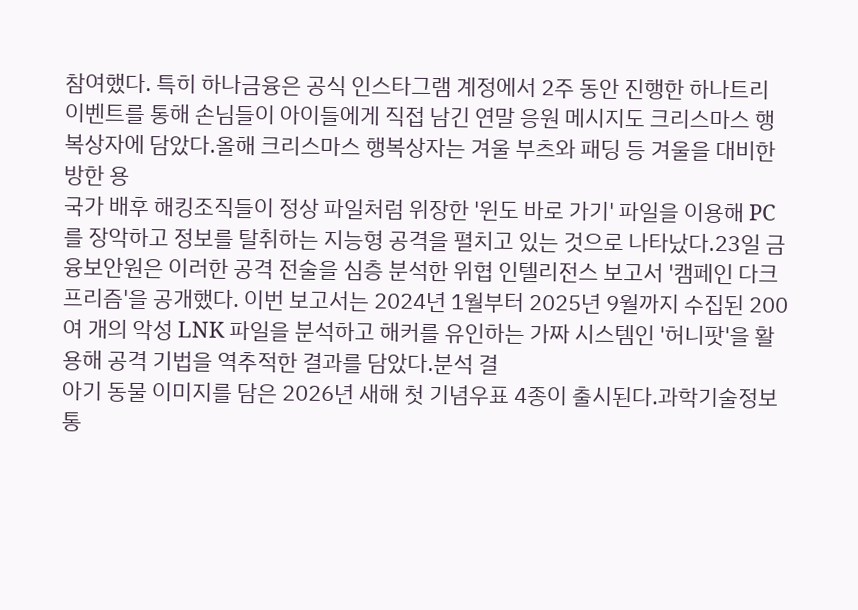참여했다. 특히 하나금융은 공식 인스타그램 계정에서 2주 동안 진행한 하나트리 이벤트를 통해 손님들이 아이들에게 직접 남긴 연말 응원 메시지도 크리스마스 행복상자에 담았다.올해 크리스마스 행복상자는 겨울 부츠와 패딩 등 겨울을 대비한 방한 용
국가 배후 해킹조직들이 정상 파일처럼 위장한 '윈도 바로 가기' 파일을 이용해 PC를 장악하고 정보를 탈취하는 지능형 공격을 펼치고 있는 것으로 나타났다.23일 금융보안원은 이러한 공격 전술을 심층 분석한 위협 인텔리전스 보고서 '캠페인 다크 프리즘'을 공개했다. 이번 보고서는 2024년 1월부터 2025년 9월까지 수집된 200여 개의 악성 LNK 파일을 분석하고 해커를 유인하는 가짜 시스템인 '허니팟'을 활용해 공격 기법을 역추적한 결과를 담았다.분석 결
아기 동물 이미지를 담은 2026년 새해 첫 기념우표 4종이 출시된다.과학기술정보통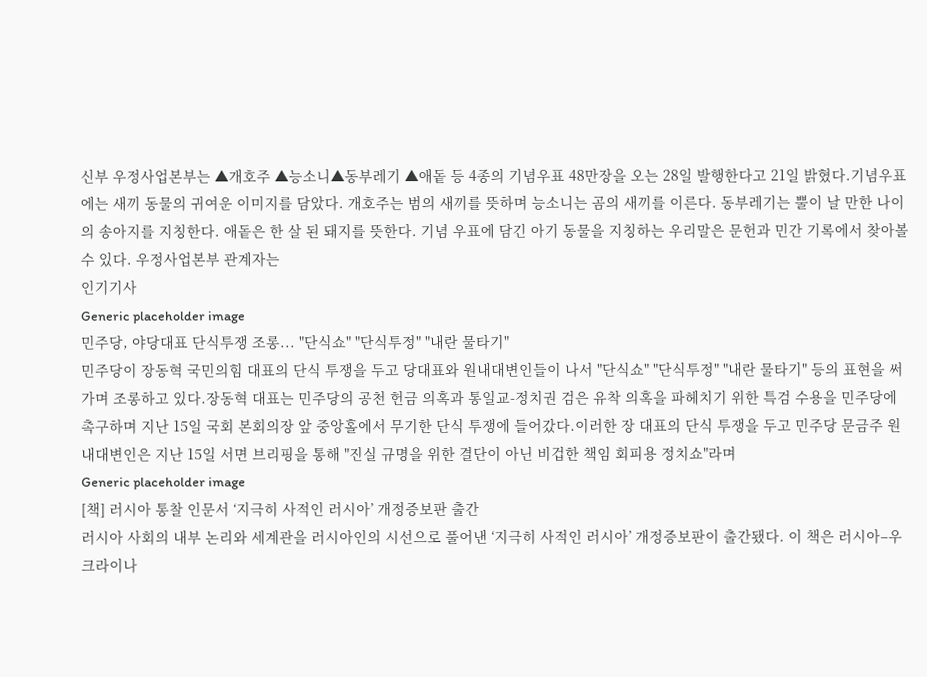신부 우정사업본부는 ▲개호주 ▲능소니▲동부레기 ▲애돝 등 4종의 기념우표 48만장을 오는 28일 발행한다고 21일 밝혔다.기념우표에는 새끼 동물의 귀여운 이미지를 담았다. 개호주는 범의 새끼를 뜻하며 능소니는 곰의 새끼를 이른다. 동부레기는 뿔이 날 만한 나이의 송아지를 지칭한다. 애돝은 한 살 된 돼지를 뜻한다. 기념 우표에 담긴 아기 동물을 지칭하는 우리말은 문헌과 민간 기록에서 찾아볼 수 있다. 우정사업본부 관계자는
인기기사
Generic placeholder image
민주당, 야당대표 단식투쟁 조롱... "단식쇼" "단식투정" "내란 물타기"
민주당이 장동혁 국민의힘 대표의 단식 투쟁을 두고 당대표와 원내대변인들이 나서 "단식쇼" "단식투정" "내란 물타기" 등의 표현을 써가며 조롱하고 있다.장동혁 대표는 민주당의 공천 헌금 의혹과 통일교-정치권 검은 유착 의혹을 파헤치기 위한 특검 수용을 민주당에 촉구하며 지난 15일 국회 본회의장 앞 중앙홀에서 무기한 단식 투쟁에 들어갔다.이러한 장 대표의 단식 투쟁을 두고 민주당 문금주 원내대변인은 지난 15일 서면 브리핑을 통해 "진실 규명을 위한 결단이 아닌 비겁한 책임 회피용 정치쇼"라며
Generic placeholder image
[책] 러시아 통찰 인문서 ‘지극히 사적인 러시아’ 개정증보판 출간
러시아 사회의 내부 논리와 세계관을 러시아인의 시선으로 풀어낸 ‘지극히 사적인 러시아’ 개정증보판이 출간됐다. 이 책은 러시아–우크라이나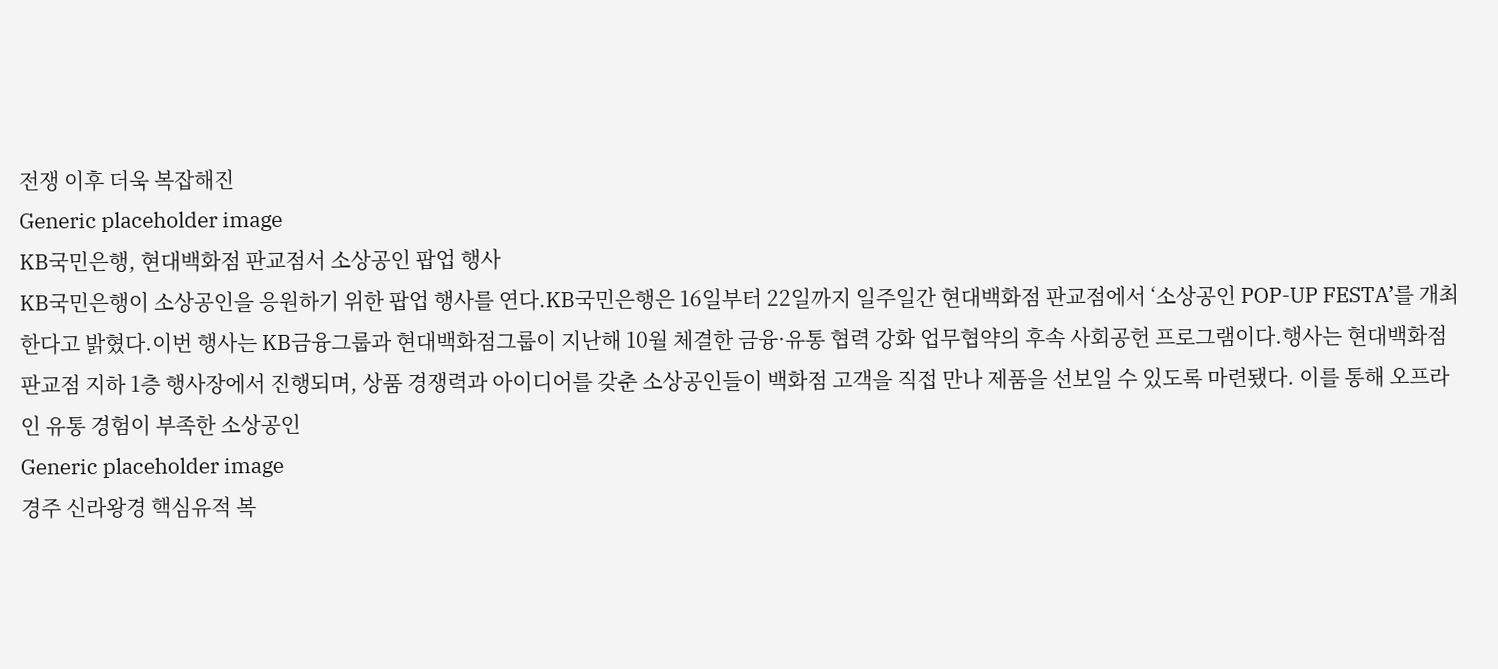전쟁 이후 더욱 복잡해진
Generic placeholder image
KB국민은행, 현대백화점 판교점서 소상공인 팝업 행사
KB국민은행이 소상공인을 응원하기 위한 팝업 행사를 연다.KB국민은행은 16일부터 22일까지 일주일간 현대백화점 판교점에서 ‘소상공인 POP-UP FESTA’를 개최한다고 밝혔다.이번 행사는 KB금융그룹과 현대백화점그룹이 지난해 10월 체결한 금융·유통 협력 강화 업무협약의 후속 사회공헌 프로그램이다.행사는 현대백화점 판교점 지하 1층 행사장에서 진행되며, 상품 경쟁력과 아이디어를 갖춘 소상공인들이 백화점 고객을 직접 만나 제품을 선보일 수 있도록 마련됐다. 이를 통해 오프라인 유통 경험이 부족한 소상공인
Generic placeholder image
경주 신라왕경 핵심유적 복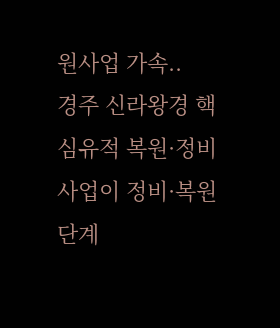원사업 가속..
경주 신라왕경 핵심유적 복원·정비사업이 정비·복원 단계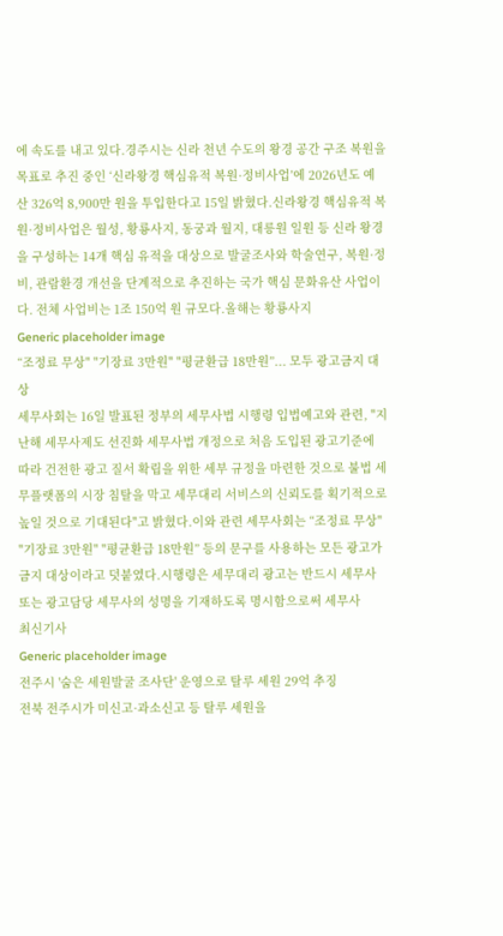에 속도를 내고 있다.경주시는 신라 천년 수도의 왕경 공간 구조 복원을 목표로 추진 중인 ‘신라왕경 핵심유적 복원·정비사업’에 2026년도 예산 326억 8,900만 원을 투입한다고 15일 밝혔다.신라왕경 핵심유적 복원·정비사업은 월성, 황룡사지, 동궁과 월지, 대릉원 일원 등 신라 왕경을 구성하는 14개 핵심 유적을 대상으로 발굴조사와 학술연구, 복원·정비, 관람환경 개선을 단계적으로 추진하는 국가 핵심 문화유산 사업이다. 전체 사업비는 1조 150억 원 규모다.올해는 황룡사지
Generic placeholder image
“조정료 무상" "기장료 3만원" "평균환급 18만원”... 모두 광고금지 대상
세무사회는 16일 발표된 정부의 세무사법 시행령 입법예고와 관련, "지난해 세무사제도 선진화 세무사법 개정으로 처음 도입된 광고기준에 따라 건전한 광고 질서 확립을 위한 세부 규정을 마련한 것으로 불법 세무플랫폼의 시장 침탈을 막고 세무대리 서비스의 신뢰도를 획기적으로 높일 것으로 기대된다"고 밝혔다.이와 관련 세무사회는 “조정료 무상" "기장료 3만원" "평균환급 18만원” 등의 문구를 사용하는 모든 광고가 금지 대상이라고 덧붙였다.시행령은 세무대리 광고는 반드시 세무사 또는 광고담당 세무사의 성명을 기재하도록 명시함으로써 세무사
최신기사
Generic placeholder image
전주시 '숨은 세원발굴 조사단' 운영으로 탈루 세원 29억 추징
전북 전주시가 미신고·과소신고 등 탈루 세원을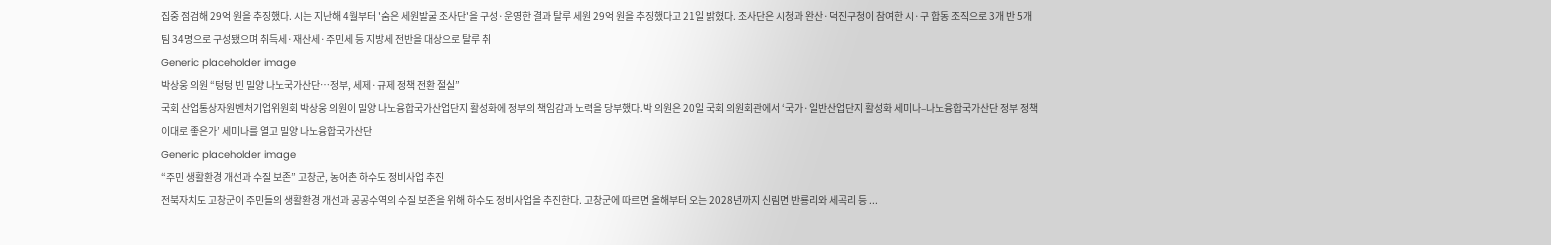집중 점검해 29억 원을 추징했다. 시는 지난해 4월부터 '숨은 세원발굴 조사단'을 구성·운영한 결과 탈루 세원 29억 원을 추징했다고 21일 밝혔다. 조사단은 시청과 완산·덕진구청이 참여한 시·구 합동 조직으로 3개 반 5개 팀 34명으로 구성됐으며 취득세·재산세·주민세 등 지방세 전반을 대상으로 탈루 취
Generic placeholder image
박상웅 의원 “텅텅 빈 밀양 나노국가산단…정부, 세제·규제 정책 전환 절실”
국회 산업통상자원벤처기업위원회 박상웅 의원이 밀양 나노융합국가산업단지 활성화에 정부의 책임감과 노력을 당부했다.박 의원은 20일 국회 의원회관에서 ‘국가·일반산업단지 활성화 세미나–나노융합국가산단 정부 정책 이대로 좋은가’ 세미나를 열고 밀양 나노융합국가산단
Generic placeholder image
“주민 생활환경 개선과 수질 보존” 고창군, 농어촌 하수도 정비사업 추진
전북자치도 고창군이 주민들의 생활환경 개선과 공공수역의 수질 보존을 위해 하수도 정비사업을 추진한다. 고창군에 따르면 올해부터 오는 2028년까지 신림면 반룡리와 세곡리 등 ...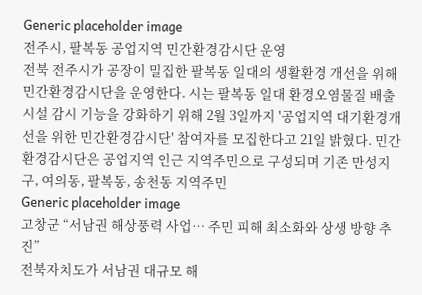Generic placeholder image
전주시, 팔복동 공업지역 민간환경감시단 운영
전북 전주시가 공장이 밀집한 팔복동 일대의 생활환경 개선을 위해 민간환경감시단을 운영한다. 시는 팔복동 일대 환경오염물질 배출시설 감시 기능을 강화하기 위해 2월 3일까지 '공업지역 대기환경개선을 위한 민간환경감시단' 참여자를 모집한다고 21일 밝혔다. 민간환경감시단은 공업지역 인근 지역주민으로 구성되며 기존 만성지구, 여의동, 팔복동, 송천동 지역주민
Generic placeholder image
고창군 “서남권 해상풍력 사업… 주민 피해 최소화와 상생 방향 추진”
전북자치도가 서남권 대규모 해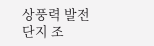상풍력 발전단지 조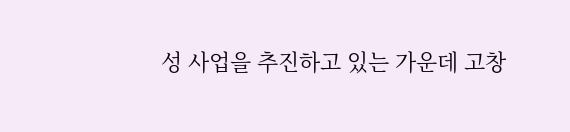성 사업을 추진하고 있는 가운데 고창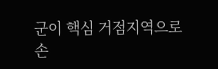군이 핵심 거점지역으로 손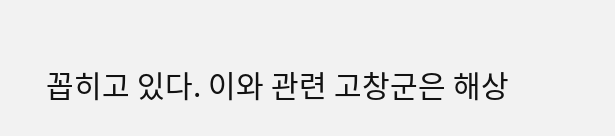꼽히고 있다. 이와 관련 고창군은 해상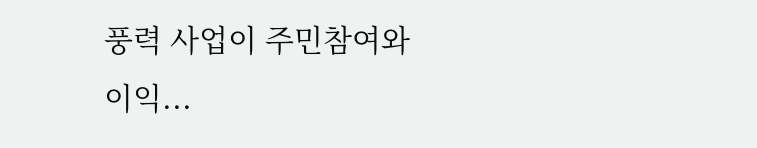풍력 사업이 주민참여와 이익...